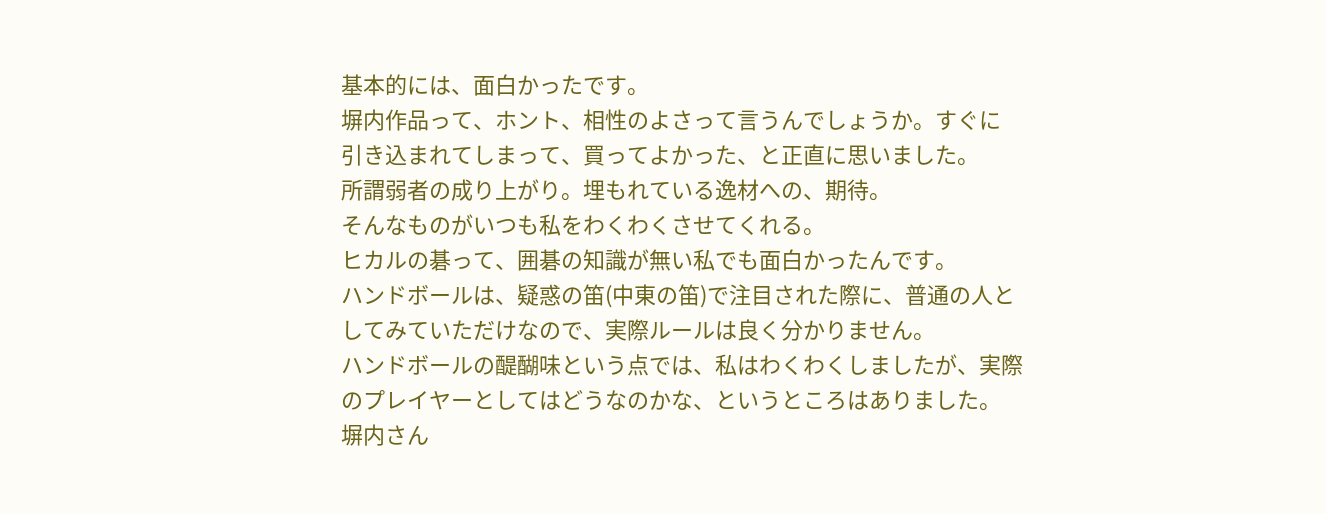基本的には、面白かったです。
塀内作品って、ホント、相性のよさって言うんでしょうか。すぐに
引き込まれてしまって、買ってよかった、と正直に思いました。
所謂弱者の成り上がり。埋もれている逸材への、期待。
そんなものがいつも私をわくわくさせてくれる。
ヒカルの碁って、囲碁の知識が無い私でも面白かったんです。
ハンドボールは、疑惑の笛(中東の笛)で注目された際に、普通の人と
してみていただけなので、実際ルールは良く分かりません。
ハンドボールの醍醐味という点では、私はわくわくしましたが、実際
のプレイヤーとしてはどうなのかな、というところはありました。
塀内さん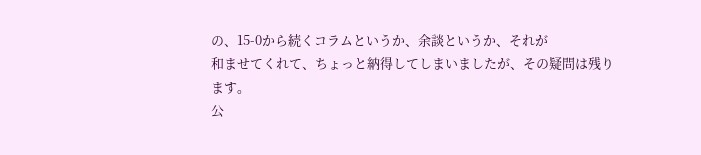の、15-0から続くコラムというか、余談というか、それが
和ませてくれて、ちょっと納得してしまいましたが、その疑問は残り
ます。
公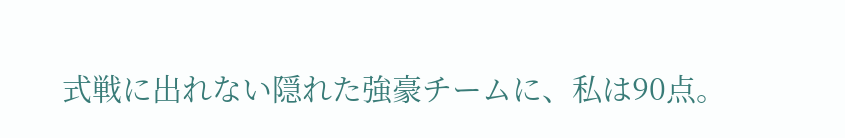式戦に出れない隠れた強豪チームに、私は90点。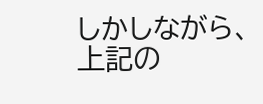しかしながら、
上記の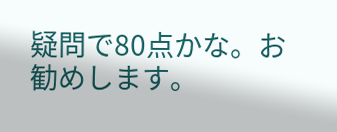疑問で80点かな。お勧めします。